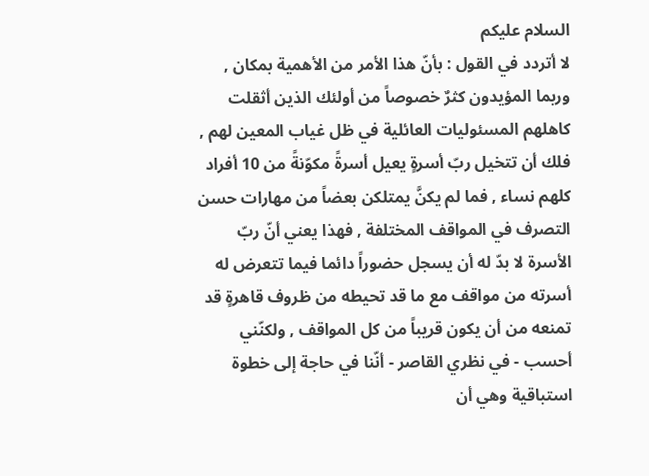السلام عليكم
لا أتردد في القول : بأنّ هذا الأمر من الأهمية بمكان , وربما المؤيدون كثرٌ خصوصاً من أولئك الذين أثقلت كاهلهم المسئوليات العائلية في ظل غياب المعين لهم , فلك أن تتخيل ربّ أسرةٍ يعيل أسرةً مكوّنةً من 10 أفراد كلهم نساء , فما لم يكنَّ يمتلكن بعضاً من مهارات حسن التصرف في المواقف المختلفة , فهذا يعني أنّ ربّ الأسرة لا بدّ له أن يسجل حضوراً دائما فيما تتعرض له أسرته من مواقف مع ما قد تحيطه من ظروف قاهرةٍ قد تمنعه من أن يكون قريباً من كل المواقف , ولكنّني أحسب - في نظري القاصر - أنّنا في حاجة إلى خطوة استباقية وهي أن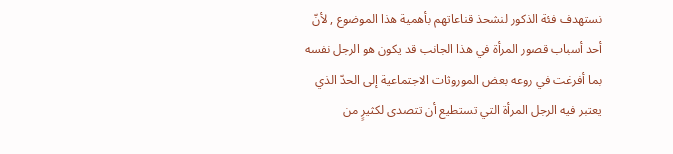نستهدف فئة الذكور لنشحذ قناعاتهم بأهمية هذا الموضوع , لأنّ أحد أسباب قصور المرأة في هذا الجانب قد يكون هو الرجل نفسه بما أفرغت في روعه بعض الموروثات الاجتماعية إلى الحدّ الذي يعتبر فيه الرجل المرأة التي تستطيع أن تتصدى لكثيرٍ من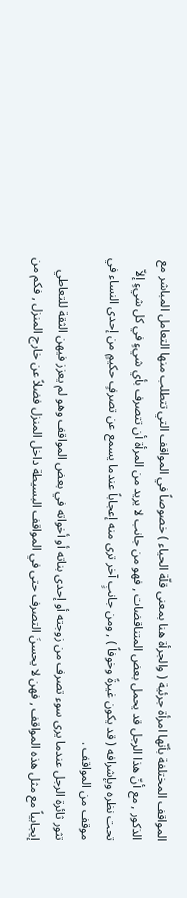المواقف المختلفة بأنّها امرأة جرئية ( والجرأة هنا بمعنى قلّة الحياء ) خصوصاً في المواقف التي تتطلب منها التعامل المباشر مع الذكور , مع أنّ هذا الرجل قد يحمل بعض المتناقضات , فهو من جانب لا يريد من المرأة أن تتصرف بأي شيءٍ في كل شيءٍ إلاّ تحت نظره وبإشرافه ( قد يكون غيرةً وخوفاً ) , ومن جانبٍ آخر ترى منه إعجاباً عندما يسمع عن تصرفٍ حكيمٍ من إحدى النساء في موقف من المواقف .
تثور ثائرة الرجل عندما يرى سوء تصرف من زوجته أو إحدى بناته أو أخواته في بعض المواقف وهو لم يعزز فيهن الثقة للتعاطي إيجابياً مع مثل هذه المواقف , فهن لا يحسنَ التصرف حتى في المواقف البسيطة داخل المنزل فضلاً عن خارج المنزل , فكم من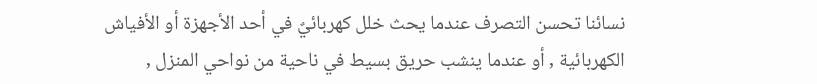نسائنا تحسن التصرف عندما يحث خلل كهربائيٌ في أحد الأجهزة أو الأفياش الكهربائية , أو عندما ينشب حريق بسيط في ناحية من نواحي المنزل ,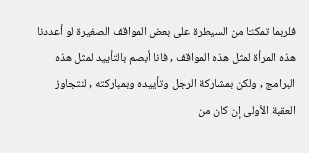فلربما تمكنـّا من السيطرة على بعض المواقف الصغيرة لو أعددنا هذه المرأة لمثل هذه المواقف , فانا أبصم بالتأييد لمثل هذه البرامج , ولكن بمشاركة الرجل وتأييده وبمباركته , لنتجاوز العقبة الأولى إن كان من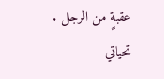عقبةٍ من الرجل .
تحياتي